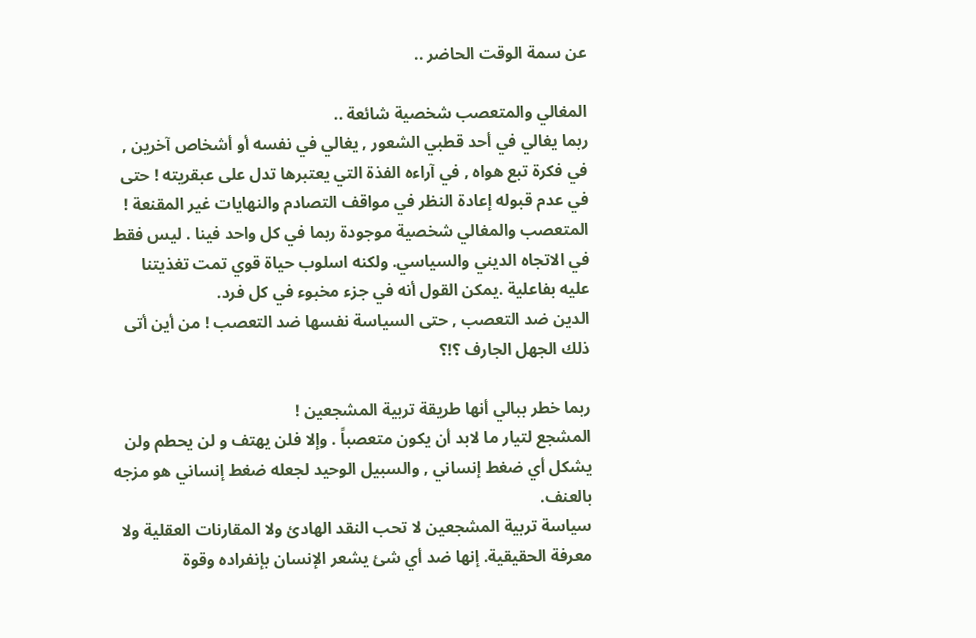عن سمة الوقت الحاضر ..

المغالي والمتعصب شخصية شائعة ..
ربما يغالي في أحد قطبي الشعور , يغالي في نفسه أو أشخاص آخرين , في فكرة تبع هواه , في آراءه الفذة التي يعتبرها تدل على عبقريته ! حتى في عدم قبوله إعادة النظر في مواقف التصادم والنهايات غير المقنعة !
المتعصب والمغالي شخصية موجودة ربما في كل واحد فينا . ليس فقط في الاتجاه الديني والسياسي. ولكنه اسلوب حياة قوي تمت تغذيتنا عليه بفاعلية .يمكن القول أنه في جزء مخبوء في كل فرد.
الدين ضد التعصب , حتى السياسة نفسها ضد التعصب ! من أين أتى ذلك الجهل الجارف ؟!؟

ربما خطر ببالي أنها طريقة تربية المشجعين !
المشجع لتيار ما لابد أن يكون متعصباً . وإلا فلن يهتف و لن يحطم ولن يشكل أي ضغط إنساني , والسبيل الوحيد لجعله ضغط إنساني هو مزجه بالعنف.
سياسة تربية المشجعين لا تحب النقد الهادئ ولا المقارنات العقلية ولا معرفة الحقيقية. إنها ضد أي شئ يشعر الإنسان بإنفراده وقوة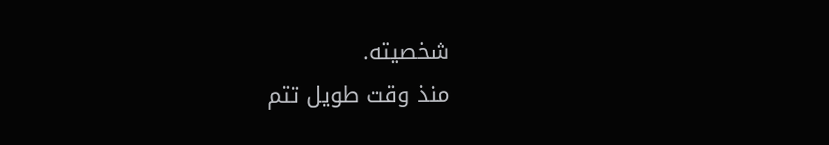شخصيته.
منذ وقت طويل تتم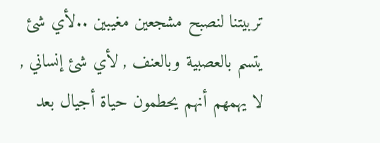تربيتنا لنصبح مشجعين مغيبين ..لأي شئ يتسم بالعصبية وبالعنف , لأي شئ إنساني , لا يهمهم أنهم يحطمون حياة أجيال بعد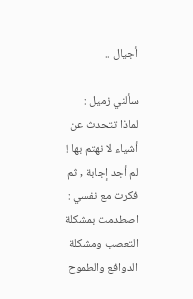أجيال ..

سألني زميل :
لماذا تتحدث عن أشياء لا نهتم بها !
لم أجد إجابة , ثم فكرت مع نفسي :
اصطدمت بمشكلة التعصب ومشكلة الدوافع والطموح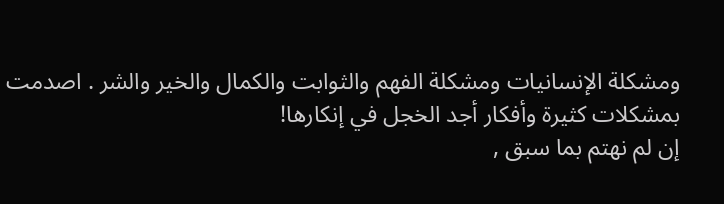ومشكلة الإنسانيات ومشكلة الفهم والثوابت والكمال والخير والشر . اصدمت بمشكلات كثيرة وأفكار أجد الخجل في إنكارها!
إن لم نهتم بما سبق ,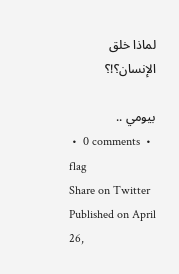لماذا خلق الإنسان؟!؟

بيومي ..
 •  0 comments  •  flag
Share on Twitter
Published on April 26,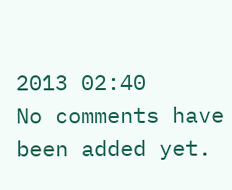2013 02:40
No comments have been added yet.